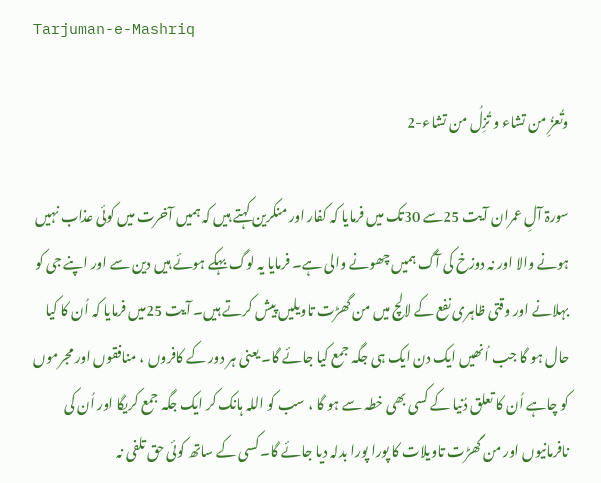Tarjuman-e-Mashriq

وتُعزُِ من تشاء و تُزِلُ من تشاء-2

سورۃ آلِ عمران آیت 25سے 30تک میں فرمایا کہ کفار اور منکرین کہتے ہیں کہ ہمیں آخرت میں کوئی عذاب نہیں ہونے والا اور نہ دوزخ کی آگ ہمیں چھونے والی ہے۔ فرمایا یہ لوگ بہکے ہوئے ہیں دین سے اور اپنے جی کو بہلانے اور وقتی ظاہری نفع کے لالچ میں من گھڑت تاویلیں پیش کرتے ہیں۔ آیت 25میں فرمایا کہ اُن کا کیا حال ہو گا جب اُنھیں ایک دن ایک ہی جگہ جمع کیا جائے گا۔ یعنی ہر دور کے کافروں ، منافقوں اور مجرموں کو چاہے اُن کا تعلق دُنیا کے کسی بھی خطہ سے ہو گا ، سب کو اللہ ہانک کر ایک جگہ جمع کریگا اور اُن کی نافرمانیوں اور من گھڑت تاویلات کا پورا پورا بدلہ دیا جائے گا۔ کسی کے ساتھ کوئی حق تلفی نہ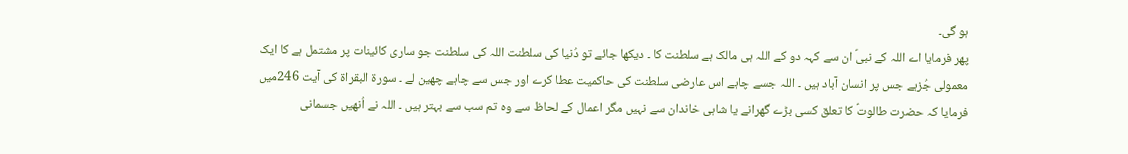ہو گی۔
پھر فرمایا اے اللہ کے نبیؐ ان سے کہہ دو کے اللہ ہی مالک ہے سلطنت کا ۔ دیکھا جائے تو دُنیا کی سلطنت اللہ کی سلطنت جو ساری کائینات پر مشتمل ہے کا ایک معمولی جُزہے جس پر انسان آباد ہیں ۔ اللہ جسے چاہے اس عارضی سلطنت کی حاکمیت عطا کرے اور جس سے چاہے چھین لے ۔ سورۃ البقراۃ کی آیت 246میں فرمایا کہ حضرت طالوتؑ کا تعلق کسی بڑے گھرانے یا شاہی خاندان سے نہیں مگر اعمال کے لحاظ سے وہ تم سب سے بہتر ہیں ۔ اللہ نے اُنھیں جسمانی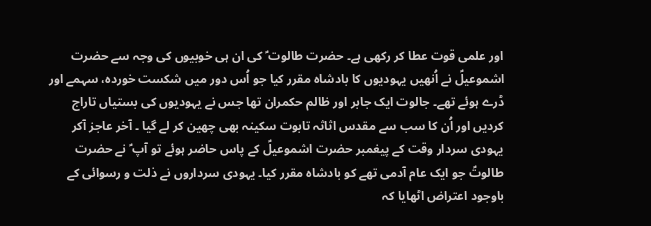اور علمی قوت عطا کر رکھی ہے۔ حضرت طالوت ؑ کی ان ہی خوبیوں کی وجہ سے حضرت اشموعیلؑ نے اُنھیں یہودیوں کا بادشاہ مقرر کیا جو اُس دور میں شکست خوردہ، سہمے اور ڈرے ہوئے تھے۔ جالوت ایک جابر اور ظالم حکمران تھا جس نے یہودیوں کی بستیاں تاراج کردیں اور اُن کا سب سے مقدس اثاثہ تابوت سکینہ بھی چھین کر لے گیا ۔ آخر عاجز آکر یہودی سردار وقت کے پیغمبر حضرت اشموعیلؑ کے پاس حاضر ہوئے تو آپ ؑ نے حضرت طالوتؑ جو ایک عام آدمی تھے کو بادشاہ مقرر کیا۔ یہودی سرداروں نے ذلت و رسوائی کے باوجود اعتراض اٹھایا کہ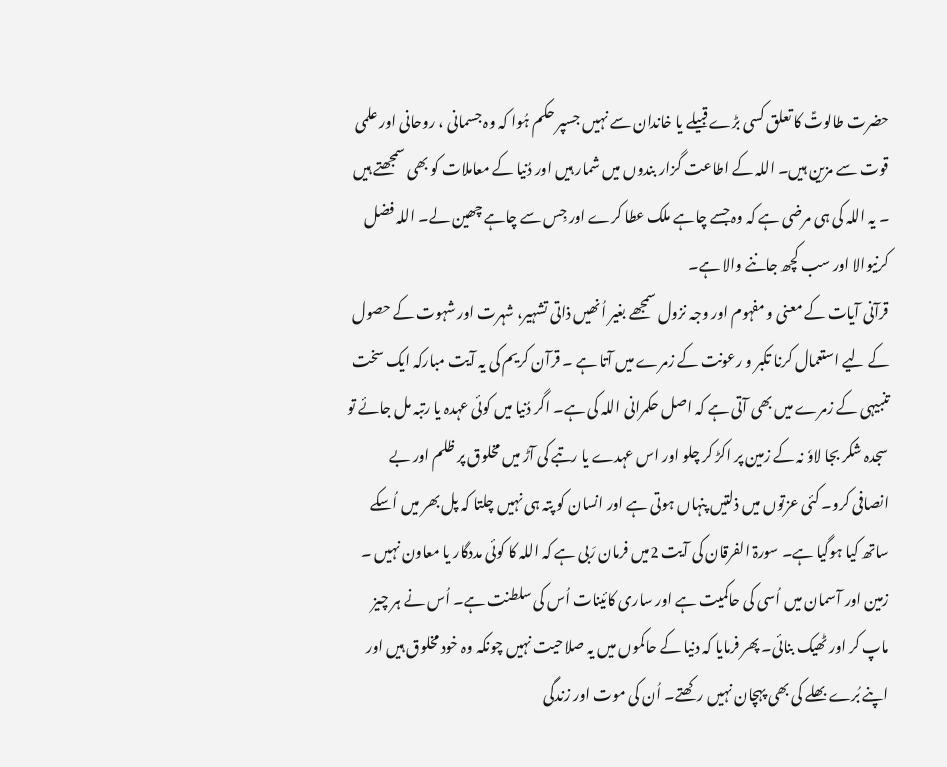حضرت طالوتؑ کا تعلق کسی بڑے قبیلے یا خاندان سے نہیں جسپر حکم ہُوا کہ وہ جسمانی ، روحانی اور علمی قوت سے مزین ہیں۔ اللہ کے اطاعت گزار بندوں میں شمار ہیں اور دُنیا کے معاملات کو بھی سمجھتے ہیں ۔ یہ اللہ کی ہی مرضی ہے کہ وہ جسے چاہے ملک عطا کرے اور جِس سے چاہے چھین لے۔ اللہ فضل کرنیوالا اور سب کچھ جاننے والا ہے۔
قرآنی آیات کے معنی و مفہوم اور وجہ نزول سمجھے بغیر اُنھیں ذاتی تشہیر، شہرت اور شہوت کے حصول کے لیے استعمال کرنا تکبر و رعونت کے زمرے میں آتا ہے ۔ قرآن کریم کی یہ آیت مبارکہ ایک سخت تنبیہی کے زمرے میں بھی آتی ہے کہ اصل حکمرانی اللہ کی ہے۔ اگر دُنیا میں کوئی عہدہ یا رتبہ مل جائے تو سجدہ شکر بجا لاوٗ نہ کے زمین پر اکڑ کر چلو اور اس عہدے یا رتبے کی آڑ میں مخلوق پر ظلم اور بے انصافی کرو۔ کئی عزتوں میں ذلتیں پنہاں ہوتی ہے اور انسان کو پتہ ہی نہیں چلتا کہ پل بھر میں اُسکے ساتھ کیا ہوگیا ہے۔ سورۃ الفرقان کی آیت 2میں فرمان رَبی ہے کہ اللہ کا کوئی مددگار یا معاون نہیں ۔ زمین اور آسمان میں اُسی کی حاکمیت ہے اور ساری کائینات اُس کی سلطنت ہے۔ اُس نے ہر چیز ماپ کر اور ٹھیک بنائی۔ پھر فرمایا کہ دنیا کے حاکموں میں یہ صلاحیت نہیں چونکہ وہ خود مخلوق ہیں اور اپنے بُرے بھلے کی بھی پہچان نہیں رکھتے۔ اُن کی موت اور زندگی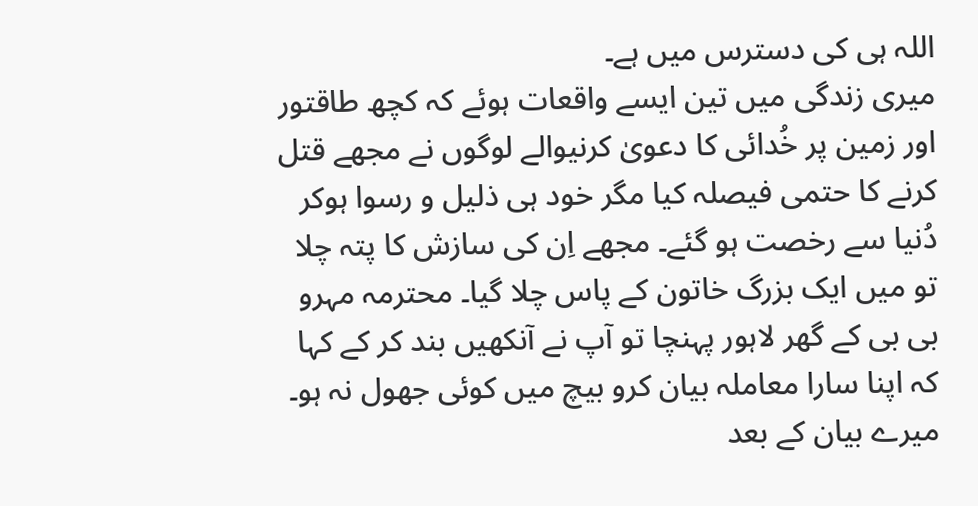اللہ ہی کی دسترس میں ہے۔
میری زندگی میں تین ایسے واقعات ہوئے کہ کچھ طاقتور اور زمین پر خُدائی کا دعویٰ کرنیوالے لوگوں نے مجھے قتل کرنے کا حتمی فیصلہ کیا مگر خود ہی ذلیل و رسوا ہوکر دُنیا سے رخصت ہو گئے۔ مجھے اِن کی سازش کا پتہ چلا تو میں ایک بزرگ خاتون کے پاس چلا گیا۔ محترمہ مہرو بی بی کے گھر لاہور پہنچا تو آپ نے آنکھیں بند کر کے کہا کہ اپنا سارا معاملہ بیان کرو بیچ میں کوئی جھول نہ ہو۔ میرے بیان کے بعد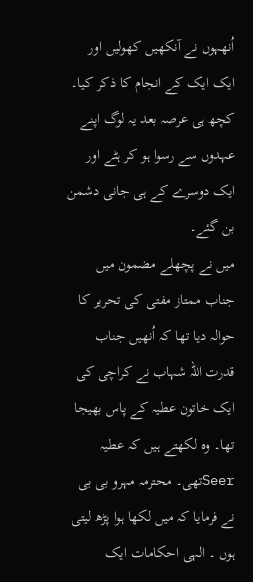اُنھہوں نے آنکھیں کھولیں اور ایک ایک کے انجام کا ذکر کیا۔ کچھ ہی عرصہ بعد یہ لوگ اپنے عہدوں سے رسوا ہو کر ہٹے اور ایک دوسرے کے ہی جانی دشمن بن گئے۔
میں نے پچھلے مضمون میں جناب ممتاز مفتی کی تحریر کا حوالہ دیا تھا کہ اُنھیں جناب قدرت اللہ شہاب نے کراچی کی ایک خاتون عطیہ کے پاس بھیجا تھا۔ وہ لکھتے ہیں کہ عطیہ Seerتھی۔ محترمہ مہرو بی بی نے فرمایا کہ میں لکھا ہوا پڑھ لیتی ہوں ۔ الہی احکامات ایک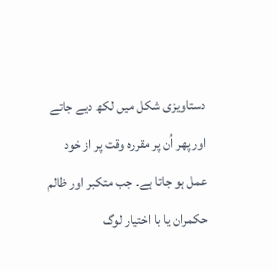دستاویزی شکل میں لکھ دیے جاتے اور پھر اُن پر مقررہ وقت پر از خود عمل ہو جاتا ہے۔ جب متکبر اور ظالم حکمران یا با اختیار لوگ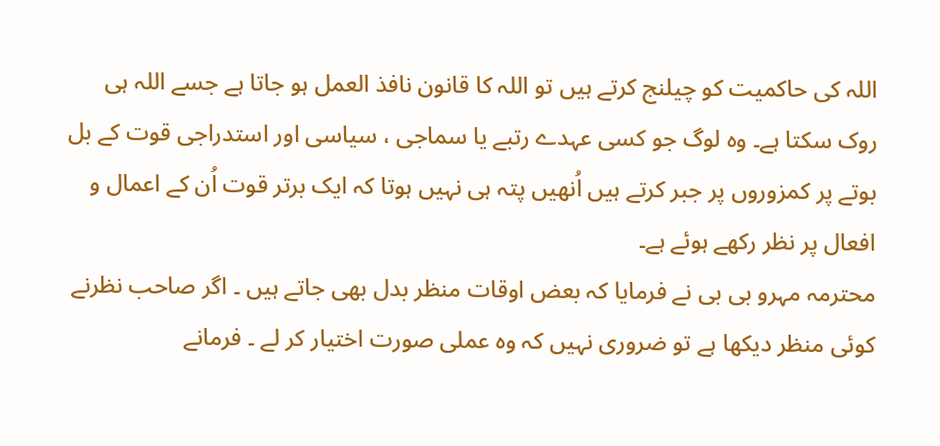اللہ کی حاکمیت کو چیلنج کرتے ہیں تو اللہ کا قانون نافذ العمل ہو جاتا ہے جسے اللہ ہی روک سکتا ہے۔ وہ لوگ جو کسی عہدے رتبے یا سماجی ، سیاسی اور استدراجی قوت کے بل بوتے پر کمزوروں پر جبر کرتے ہیں اُنھیں پتہ ہی نہیں ہوتا کہ ایک برتر قوت اُن کے اعمال و افعال پر نظر رکھے ہوئے ہے۔
محترمہ مہرو بی بی نے فرمایا کہ بعض اوقات منظر بدل بھی جاتے ہیں ۔ اگر صاحب نظرنے کوئی منظر دیکھا ہے تو ضروری نہیں کہ وہ عملی صورت اختیار کر لے ۔ فرمانے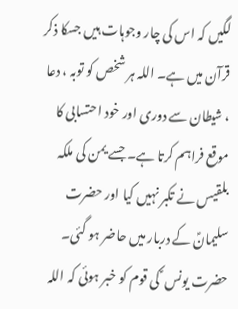لگیں کہ اس کی چار وجوہات ہیں جسکا ذکر قرآن میں ہے۔ اللہ ہر شخص کو توبہ ، دعا ، شیطان سے دوری اور خود احتسابی کا موقع فراہم کرتا ہے۔ جسے یمن کی ملکہ بلقیس نے تکبر نہیں کیا اور حضرت سلیمانؑ کے دربار میں حاضر ہو گئی۔ حضرت یونس ؑ کی قوم کو خبر ہوئی کہ اللہ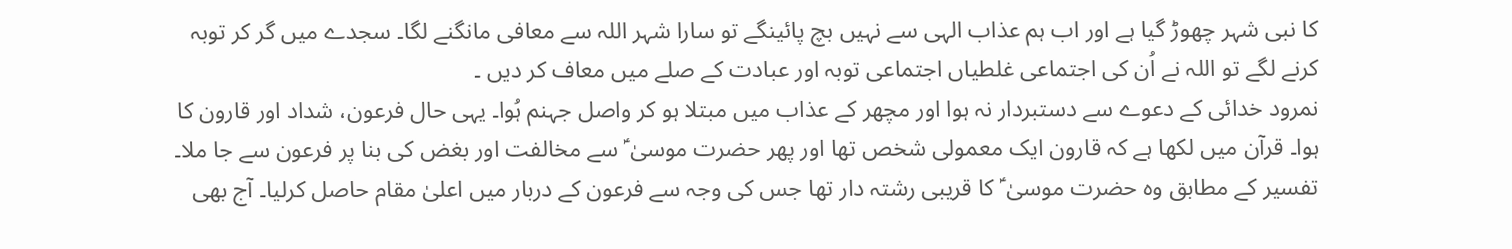کا نبی شہر چھوڑ گیا ہے اور اب ہم عذاب الہی سے نہیں بچ پائینگے تو سارا شہر اللہ سے معافی مانگنے لگا۔ سجدے میں گر کر توبہ کرنے لگے تو اللہ نے اُن کی اجتماعی غلطیاں اجتماعی توبہ اور عبادت کے صلے میں معاف کر دیں ۔
نمرود خدائی کے دعوے سے دستبردار نہ ہوا اور مچھر کے عذاب میں مبتلا ہو کر واصل جہنم ہُوا۔ یہی حال فرعون، شداد اور قارون کا ہوا۔ قرآن میں لکھا ہے کہ قارون ایک معمولی شخص تھا اور پھر حضرت موسیٰ ؑ سے مخالفت اور بغض کی بنا پر فرعون سے جا ملا۔ تفسیر کے مطابق وہ حضرت موسیٰ ؑ کا قریبی رشتہ دار تھا جس کی وجہ سے فرعون کے دربار میں اعلیٰ مقام حاصل کرلیا۔ آج بھی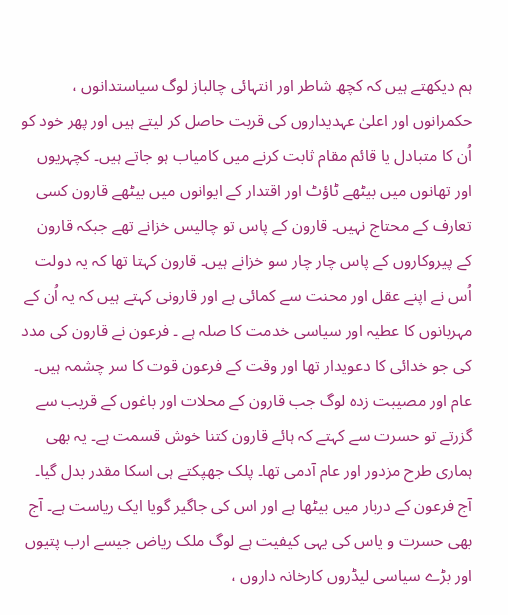ہم دیکھتے ہیں کہ کچھ شاطر اور انتہائی چالباز لوگ سیاستدانوں ، حکمرانوں اور اعلیٰ عہدیداروں کی قربت حاصل کر لیتے ہیں اور پھر خود کو اُن کا متبادل یا قائم مقام ثابت کرنے میں کامیاب ہو جاتے ہیں۔ کچہریوں اور تھانوں میں بیٹھے ٹاؤٹ اور اقتدار کے ایوانوں میں بیٹھے قارون کسی تعارف کے محتاج نہیں۔ قارون کے پاس تو چالیس خزانے تھے جبکہ قارون کے پیروکاروں کے پاس چار چار سو خزانے ہیں۔ قارون کہتا تھا کہ یہ دولت اُس نے اپنے عقل اور محنت سے کمائی ہے اور قارونی کہتے ہیں کہ یہ اُن کے مہربانوں کا عطیہ اور سیاسی خدمت کا صلہ ہے ۔ فرعون نے قارون کی مدد کی جو خدائی کا دعویدار تھا اور وقت کے فرعون قوت کا سر چشمہ ہیں۔
عام اور مصیبت زدہ لوگ جب قارون کے محلات اور باغوں کے قریب سے گزرتے تو حسرت سے کہتے کہ ہائے قارون کتنا خوش قسمت ہے۔ یہ بھی ہماری طرح مزدور اور عام آدمی تھا۔ پلک جھپکتے ہی اسکا مقدر بدل گیا۔ آج فرعون کے دربار میں بیٹھا ہے اور اس کی جاگیر گویا ایک ریاست ہے۔ آج بھی حسرت و یاس کی یہی کیفیت ہے لوگ ملک ریاض جیسے ارب پتیوں اور بڑے سیاسی لیڈروں کارخانہ داروں ،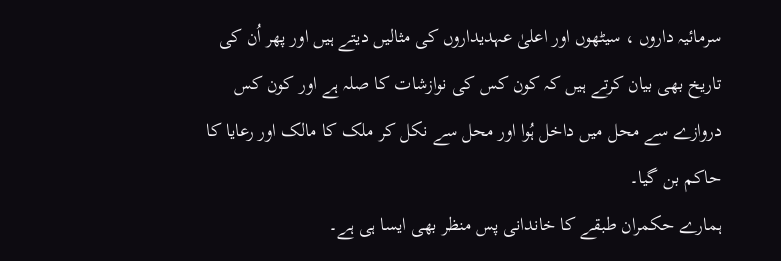سرمائیہ داروں ، سیٹھوں اور اعلیٰ عہدیداروں کی مثالیں دیتے ہیں اور پھر اُن کی تاریخ بھی بیان کرتے ہیں کہ کون کس کی نوازشات کا صلہ ہے اور کون کس دروازے سے محل میں داخل ہُوا اور محل سے نکل کر ملک کا مالک اور رعایا کا حاکم بن گیا۔
ہمارے حکمران طبقے کا خاندانی پس منظر بھی ایسا ہی ہے۔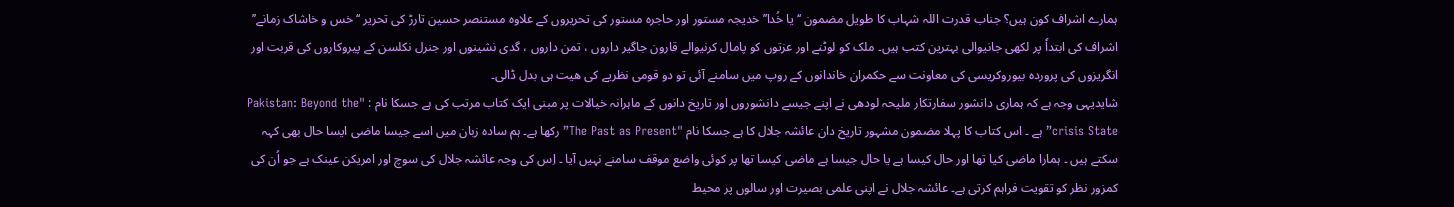ہمارے اشراف کون ہیں؟ جناب قدرت اللہ شہاب کا طویل مضمون ‘‘یا خُدا’’ خدیجہ مستور اور حاجرہ مستور کی تحریروں کے علاوہ مستنصر حسین تارڑ کی تحریر ‘‘خس و خاشاک زمانے’’ اشراف کی ابتداٗ پر لکھی جانیوالی بہترین کتب ہیں۔ ملک کو لوٹنے اور عزتوں کو پامال کرنیوالے قارون جاگیر داروں ، تمن داروں ، گدی نشینوں اور جنرل نکلسن کے پیروکاروں کی قربت اور انگریزوں کی پروردہ بیوروکریسی کی معاونت سے حکمران خاندانوں کے روپ میں سامنے آئی تو دو قومی نظریے کی ھیت ہی بدل ڈالی۔
شایدیہی وجہ ہے کہ ہماری دانشور سفارتکار ملیحہ لودھی نے اپنے جیسے دانشوروں اور تاریخ دانوں کے ماہرانہ خیالات پر مبنی ایک کتاب مرتب کی ہے جسکا نام : "Pakistan: Beyond the crisis State” ہے ۔ اس کتاب کا پہلا مضمون مشہور تاریخ دان عائشہ جلال کا ہے جسکا نام "The Past as Present” رکھا ہے۔ ہم سادہ زبان میں اسے جیسا ماضی ایسا حال بھی کہہ سکتے ہیں ۔ ہمارا ماضی کیا تھا اور حال کیسا ہے یا حال جیسا ہے ماضی کیسا تھا پر کوئی واضع موقف سامنے نہیں آیا ۔ اِس کی وجہ عائشہ جلال کی سوچ اور امریکن عینک ہے جو اُن کی کمزور نظر کو تقویت فراہم کرتی ہے۔ عائشہ جلال نے اپنی علمی بصیرت اور سالوں پر محیط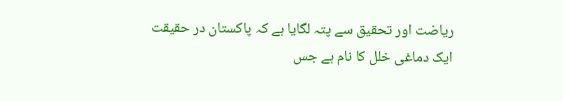ریاضت اور تحقیق سے پتہ لگایا ہے کہ پاکستان در حقیقت ایک دماغی خلل کا نام ہے جس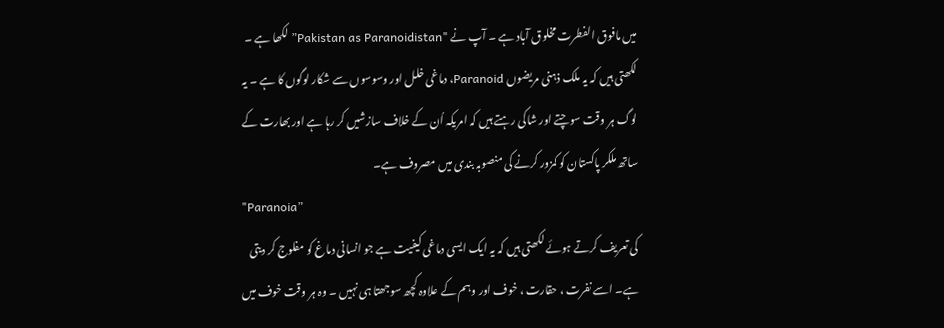میں مافوق الفطرت مخلوق آباد ہے ۔ آپ نے "Pakistan as Paranoidistan” لکھا ہے ۔ لکھتی ہیں کہ یہ ملک ذہنی مریضوں Paranoid، دماغی خلل اور وسوسوں سے شکار لوگوں کا ہے ۔ یہ لوگ ہر وقت سوچتے اور شاکی رہتے ہیں کہ امریکہ اُن کے خلاف سازشیں کر رہا ہے اور بھارت کے ساتھ ملکر پاکستان کو کمزور کرنے کی منصوبہ بندی میں مصروف ہے۔
"Paranoia”
کی تعریف کرتے ہوئے لکھتی ہیں کہ یہ ایک ایسی دماغی کیفیت ہے جو انسانی دماغ کو مفلوج کر دیتی ہے۔ اسے نفرت ، حقارت ، خوف اور وہم کے علاوہ کچھ سوجھتا ہی نہیں ۔ وہ ہر وقت خوف میں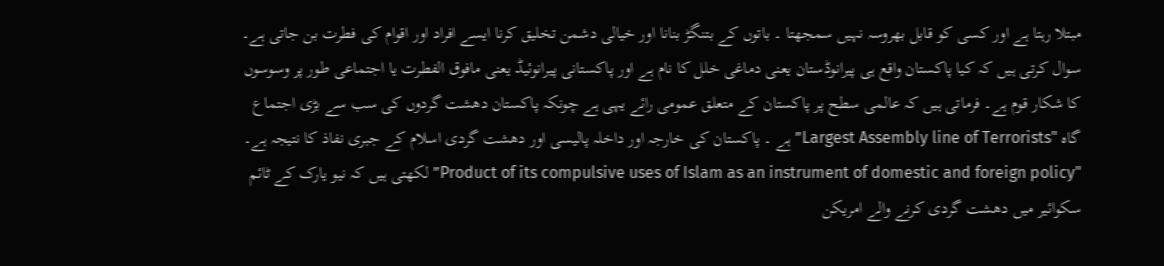مبتلا رہتا ہے اور کسی کو قابل بھروسہ نہیں سمجھتا ۔ باتوں کے بتنگڑ بنانا اور خیالی دشمن تخلیق کرنا ایسے افراد اور اقوام کی فطرت بن جاتی ہے۔ سوال کرتی ہیں کہ کیا پاکستان واقع ہی پیرانوڈستان یعنی دماغی خلل کا نام ہے اور پاکستانی پیرانوئیڈ یعنی مافوق الفطرت یا اجتماعی طور پر وسوسوں کا شکار قوم ہے۔ فرماتی ہیں کہ عالمی سطح پر پاکستان کے متعلق عمومی رائے یہی ہے چونکہ پاکستان دھشت گردوں کی سب سے بڑی اجتماع گاہ "Largest Assembly line of Terrorists”ہے ۔ پاکستان کی خارجہ اور داخلہ پالیسی اور دھشت گردی اسلام کے جبری نفاذ کا نتیجہ ہے۔ "Product of its compulsive uses of Islam as an instrument of domestic and foreign policy”لکھتی ہیں کہ نیو یارک کے ٹائم سکوائیر میں دھشت گردی کرنے والے امریکن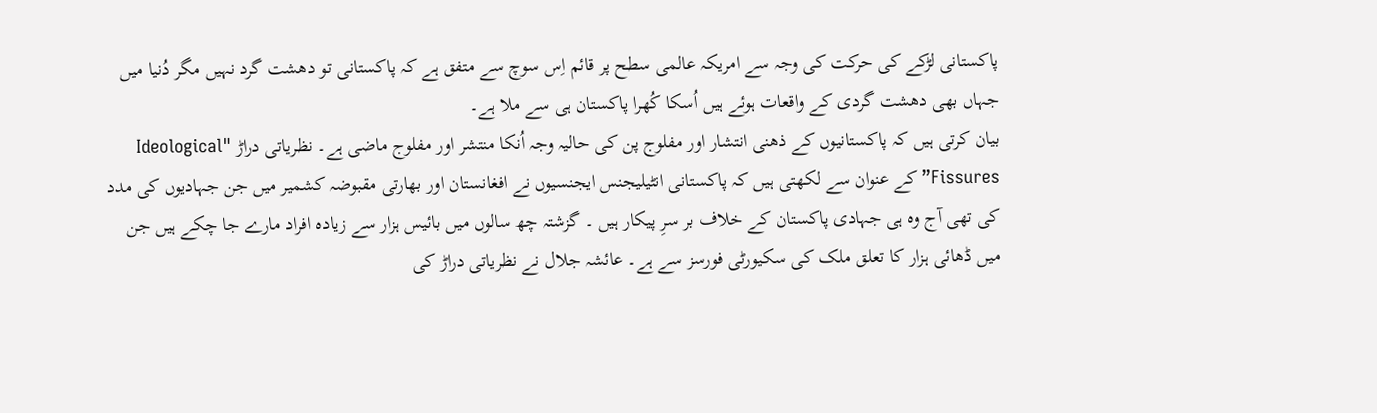پاکستانی لڑکے کی حرکت کی وجہ سے امریکہ عالمی سطح پر قائم اِس سوچ سے متفق ہے کہ پاکستانی تو دھشت گرد نہیں مگر دُنیا میں جہاں بھی دھشت گردی کے واقعات ہوئے ہیں اُسکا کُھرا پاکستان ہی سے ملا ہے۔
بیان کرتی ہیں کہ پاکستانیوں کے ذھنی انتشار اور مفلوج پن کی حالیہ وجہ اُنکا منتشر اور مفلوج ماضی ہے۔ نظریاتی دراڑ "Ideological Fissures” کے عنوان سے لکھتی ہیں کہ پاکستانی انٹیلیجنس ایجنسیوں نے افغانستان اور بھارتی مقبوضہ کشمیر میں جن جہادیوں کی مدد کی تھی آج وہ ہی جہادی پاکستان کے خلاف بر سرِ پیکار ہیں ۔ گزشتہ چھ سالوں میں بائیس ہزار سے زیادہ افراد مارے جا چکے ہیں جن میں ڈھائی ہزار کا تعلق ملک کی سکیورٹی فورسز سے ہے۔ عائشہ جلال نے نظریاتی دراڑ کی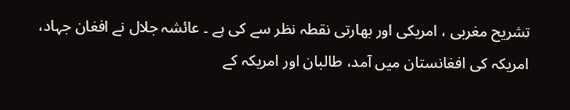تشریح مغربی ، امریکی اور بھارتی نقطہ نظر سے کی ہے ۔ عائشہ جلال نے افغان جہاد، امریکہ کی افغانستان میں آمد، طالبان اور امریکہ کے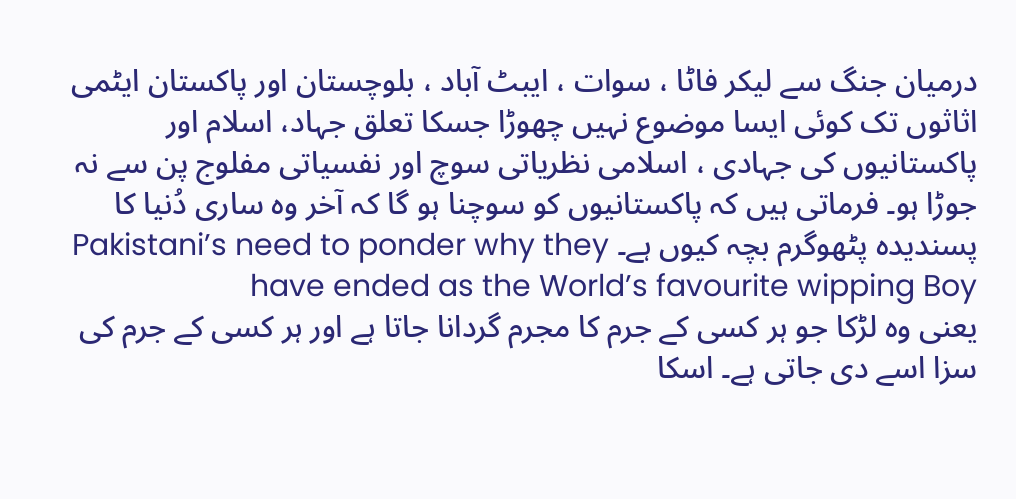درمیان جنگ سے لیکر فاٹا ، سوات ، ایبٹ آباد ، بلوچستان اور پاکستان ایٹمی اثاثوں تک کوئی ایسا موضوع نہیں چھوڑا جسکا تعلق جہاد، اسلام اور پاکستانیوں کی جہادی ، اسلامی نظریاتی سوچ اور نفسیاتی مفلوج پن سے نہ جوڑا ہو۔ فرماتی ہیں کہ پاکستانیوں کو سوچنا ہو گا کہ آخر وہ ساری دُنیا کا پسندیدہ پٹھوگرم بچہ کیوں ہے۔ Pakistani’s need to ponder why they have ended as the World’s favourite wipping Boy
یعنی وہ لڑکا جو ہر کسی کے جرم کا مجرم گردانا جاتا ہے اور ہر کسی کے جرم کی سزا اسے دی جاتی ہے۔ اسکا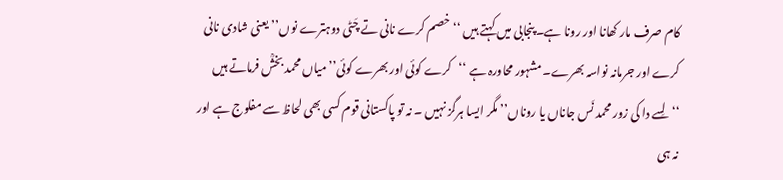کام صرف مار کھانا اور رونا ہے۔ پنجابی میں کہتے ہیں ‘‘خصم کرے نانی تے چَٹی دوہترے نوں’’ یعنی شادی نانی کرے اور جرمانہ نواسہ بھرے۔ مشہور محاورہ ہے ‘‘کرے کوئی اور بھرے کوئی’’ میاں محمد بخشؒ فرماتے ہیں ‘‘لِسے دا کی زور محمد نَس جاناں یا روناں’’ مگر ایسا ہرگز نہیں ۔ نہ تو پاکستانی قوم کسی بھی لحاظ سے مفلوج ہے اور نہ ہی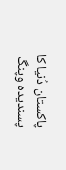پاکستان دُنیا کا پسندیدہ وپنگ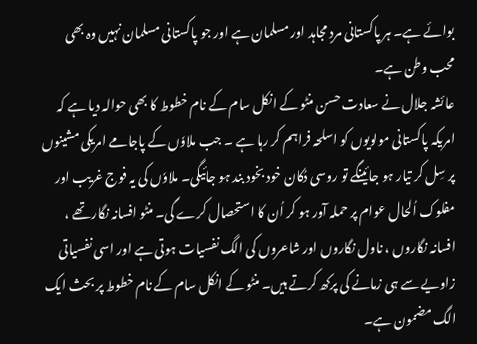بوائے ہے۔ ہر پاکستانی مردِ مجاہد اور مسلمان ہے اور جو پاکستانی مسلمان نہیں وہ بھی محب وطن ہے۔
عائشہ جلال نے سعادت حسن منٹو کے انکل سام کے نام خطوط کا بھی حوالہ دیا ہے کہ امریکہ پاکستانی مولویوں کو اسلحہ فراہم کر رہا ہے ۔ جب ملاوٗں کے پاجامے امریکی مشینوں پر سِل کر تیار ہو جائینگے تو روسی دُکان خود بخود بند ہو جائیگی۔ ملاوٗں کی یہ فوج غریب اور مفلوک اُلحال عوام پر حملہ آور ہو کر اُن کا استحصال کرے گی۔ منٹو افسانہ نگار تھے ، افسانہ نگاروں ، ناول نگاروں اور شاعروں کی الگ نفسیات ہوتی ہے اور اسی نفسیاتی زاویے سے ہی زمانے کی پرکھ کرتے ہیں۔ منٹو کے انکل سام کے نام خطوط پر بحث ایک الگ مضمون ہے۔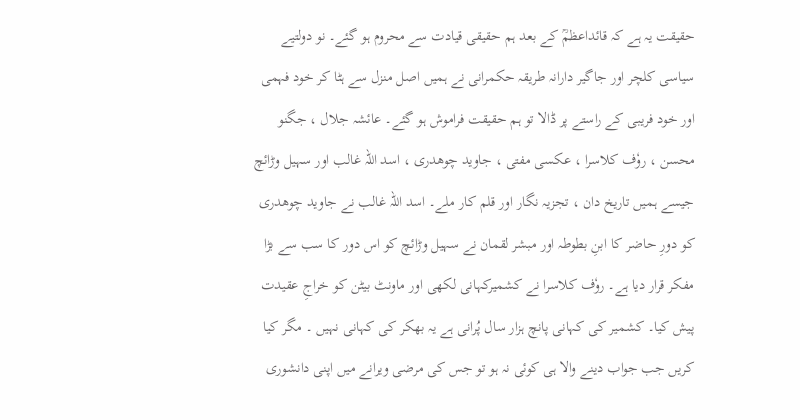حقیقت یہ ہے کہ قائداعظمؒ کے بعد ہم حقیقی قیادت سے محروم ہو گئے۔ نو دولتیے سیاسی کلچر اور جاگیر دارانہ طریقہ حکمرانی نے ہمیں اصل منزل سے ہٹا کر خود فہمی اور خود فریبی کے راستے پر ڈالا تو ہم حقیقت فراموش ہو گئے۔ عائشہ جلال ، جگنو محسن ، روٗف کلاسرا ، عکسی مفتی ، جاوید چوھدری ، اسد اللہ غالب اور سہیل وڑائچ جیسے ہمیں تاریخ دان ، تجزیہ نگار اور قلم کار ملے۔ اسد اللہ غالب نے جاوید چوھدری کو دورِ حاضر کا ابنِ بطوطہ اور مبشر لقمان نے سہیل وڑائچ کو اس دور کا سب سے بڑا مفکر قرار دیا ہے۔ روٗف کلاسرا نے کشمیرکہانی لکھی اور ماونٹ بیٹن کو خراجِ عقیدت پیش کیا۔ کشمیر کی کہانی پانچ ہزار سال پُرانی ہے یہ بھکر کی کہانی نہیں ۔ مگر کیا کریں جب جواب دینے والا ہی کوئی نہ ہو تو جس کی مرضی ویرانے میں اپنی دانشوری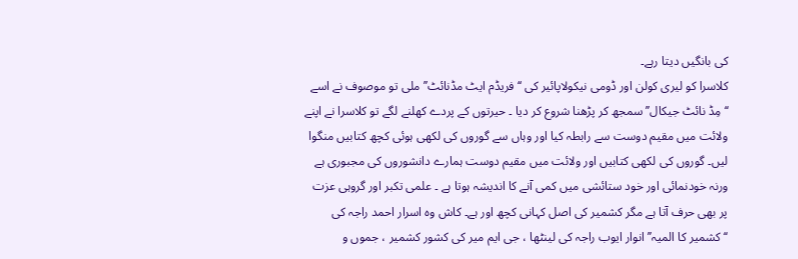کی بانگیں دیتا رہے۔
کلاسرا کو لیری کولن اور ڈومی نیکولاپائیر کی ‘‘فریڈم ایٹ مڈنائٹ’’ ملی تو موصوف نے اسے ‘‘مِڈ نائٹ جیکال’’ سمجھ کر پڑھنا شروع کر دیا ۔ حیرتوں کے پردے کھلنے لگے تو کلاسرا نے اپنے ولائت میں مقیم دوست سے رابطہ کیا اور وہاں سے گوروں کی لکھی ہوئی کچھ کتابیں منگوا لیں۔ گوروں کی لکھی کتابیں اور ولائت میں مقیم دوست ہمارے دانشوروں کی مجبوری ہے ورنہ خودنمائی اور خود ستائشی میں کمی آنے کا اندیشہ ہوتا ہے ۔ علمی تکبر اور گروہی عزت پر بھی حرف آتا ہے مگر کشمیر کی اصل کہانی کچھ اور ہے۔ کاش وہ اسرار احمد راجہ کی ‘‘کشمیر کا المیہ’’ انوار ایوب راجہ کی لینٹھا ، جی ایم میر کی کشور کشمیر ، جموں و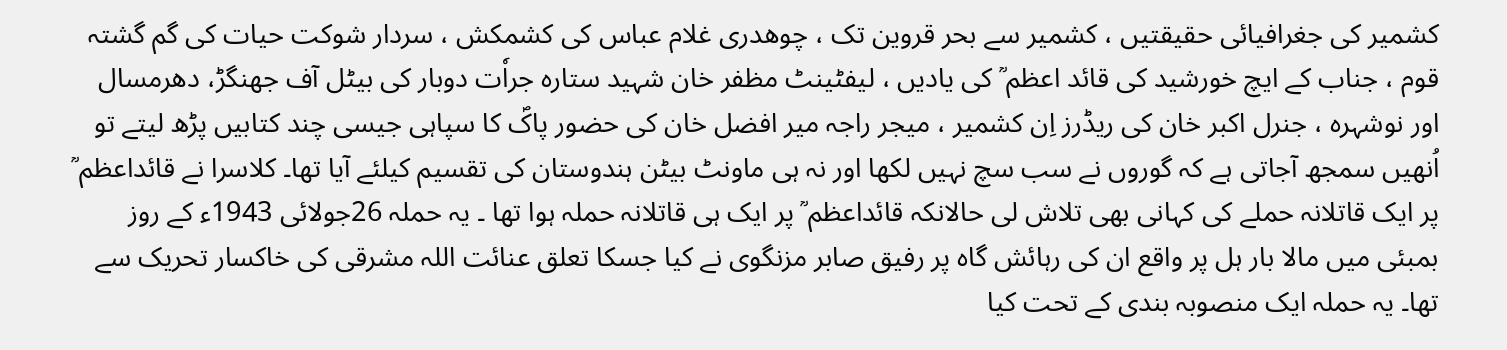کشمیر کی جغرافیائی حقیقتیں ، کشمیر سے بحر قروین تک ، چوھدری غلام عباس کی کشمکش ، سردار شوکت حیات کی گم گشتہ قوم ، جناب کے ایچ خورشید کی قائد اعظم ؒ کی یادیں ، لیفٹینٹ مظفر خان شہید ستارہ جراٗت دوبار کی بیٹل آف جھنگڑ، دھرمسال اور نوشہرہ ، جنرل اکبر خان کی ریڈرز اِن کشمیر ، میجر راجہ میر افضل خان کی حضور پاکؐ کا سپاہی جیسی چند کتابیں پڑھ لیتے تو اُنھیں سمجھ آجاتی ہے کہ گوروں نے سب سچ نہیں لکھا اور نہ ہی ماونٹ بیٹن ہندوستان کی تقسیم کیلئے آیا تھا۔ کلاسرا نے قائداعظم ؒ پر ایک قاتلانہ حملے کی کہانی بھی تلاش لی حالانکہ قائداعظم ؒ پر ایک ہی قاتلانہ حملہ ہوا تھا ۔ یہ حملہ 26جولائی 1943ء کے روز بمبئی میں مالا بار ہل پر واقع ان کی رہائش گاہ پر رفیق صابر مزنگوی نے کیا جسکا تعلق عنائت اللہ مشرقی کی خاکسار تحریک سے تھا۔ یہ حملہ ایک منصوبہ بندی کے تحت کیا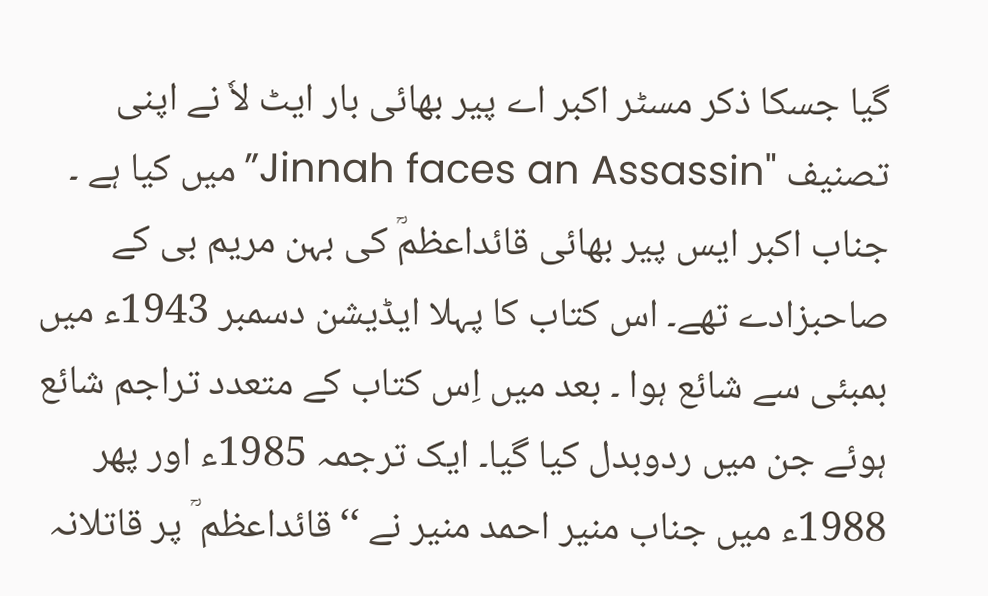گیا جسکا ذکر مسٹر اکبر اے پیر بھائی بار ایٹ لاٗ نے اپنی تصنیف "Jinnah faces an Assassin”میں کیا ہے ۔ جناب اکبر ایس پیر بھائی قائداعظمؒ کی بہن مریم بی کے صاحبزادے تھے۔ اس کتاب کا پہلا ایڈیشن دسمبر 1943ء میں بمبئی سے شائع ہوا ۔ بعد میں اِس کتاب کے متعدد تراجم شائع ہوئے جن میں ردوبدل کیا گیا۔ ایک ترجمہ 1985ء اور پھر 1988ء میں جناب منیر احمد منیر نے ‘‘قائداعظم ؒ پر قاتلانہ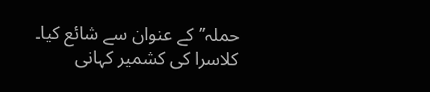حملہ’’ کے عنوان سے شائع کیا۔
کلاسرا کی کشمیر کہانی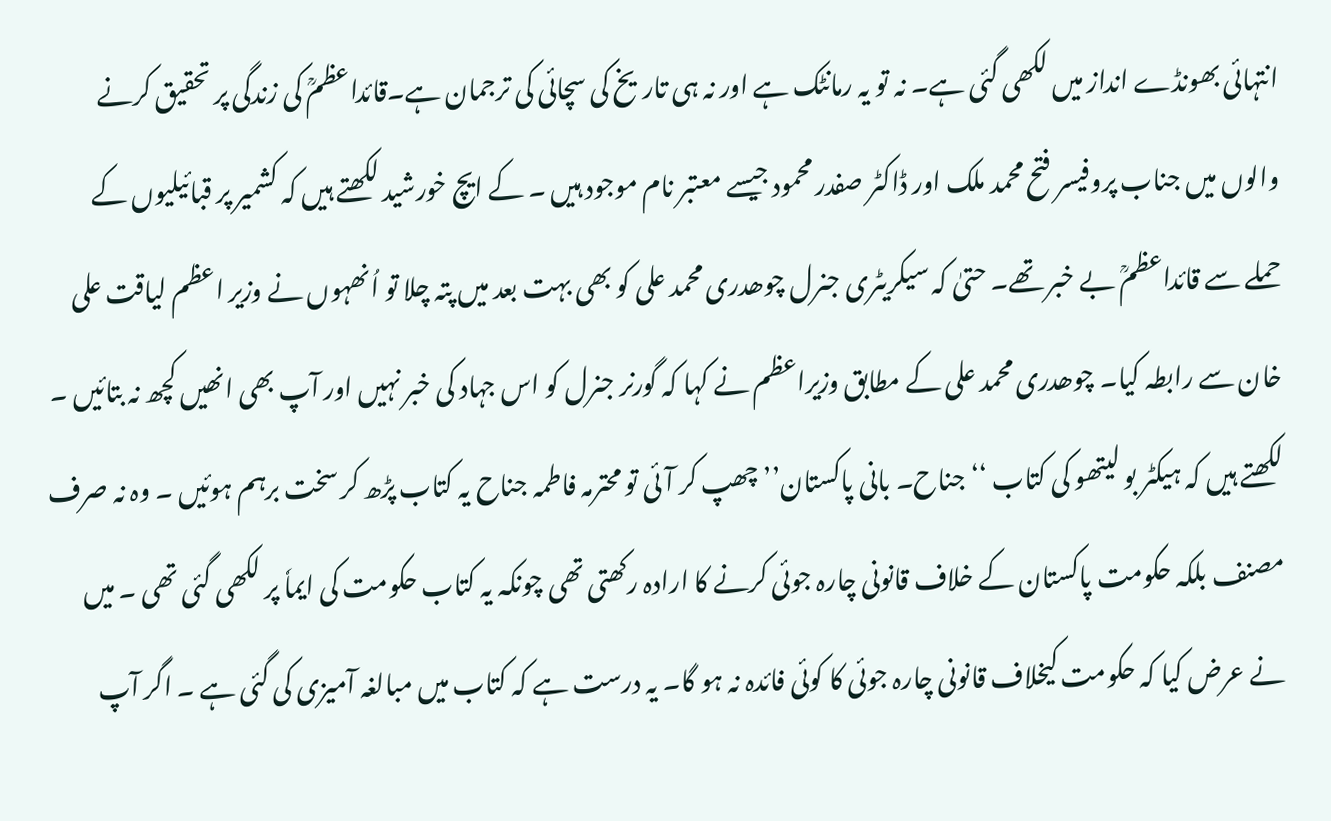انتہائی بھونڈے انداز میں لکھی گئی ہے۔ نہ تو یہ رمانٹک ہے اور نہ ہی تاریخ کی سچائی کی ترجمان ہے۔قائداعظمؒ کی زندگی پر تحقیق کرنے والوں میں جناب پروفیسر فتح محمد ملک اور ڈاکٹر صفدر محمود جیسے معتبر نام موجود ہیں ۔ کے ایچ خورشید لکھتے ہیں کہ کشمیر پر قبائیلیوں کے حملے سے قائداعظمؒ بے خبر تھے۔ حتیٰ کہ سیکریٹری جنرل چوھدری محمد علی کو بھی بہت بعد میں پتہ چلا تو اُنھہوں نے وزیر اعظم لیاقت علی خان سے رابطہ کیا۔ چوھدری محمد علی کے مطابق وزیراعظم نے کہا کہ گورنر جنرل کو اس جہاد کی خبر نہیں اور آپ بھی انھیں کچھ نہ بتائیں ۔
لکھتے ہیں کہ ہیکٹر بو لیتھو کی کتاب ‘‘جناح۔ بانی پاکستان’’ چھپ کر آئی تو محترمہ فاطمہ جناح یہ کتاب پڑھ کر سخت برہم ہوئیں ۔ وہ نہ صرف مصنف بلکہ حکومت پاکستان کے خلاف قانونی چارہ جوئی کرنے کا ارادہ رکھتی تھی چونکہ یہ کتاب حکومت کی ایماٗ پر لکھی گئی تھی ۔ میں نے عرض کیا کہ حکومت کیخلاف قانونی چارہ جوئی کا کوئی فائدہ نہ ہو گا۔ یہ درست ہے کہ کتاب میں مبالغہ آمیزی کی گئی ہے ۔ اگر آپ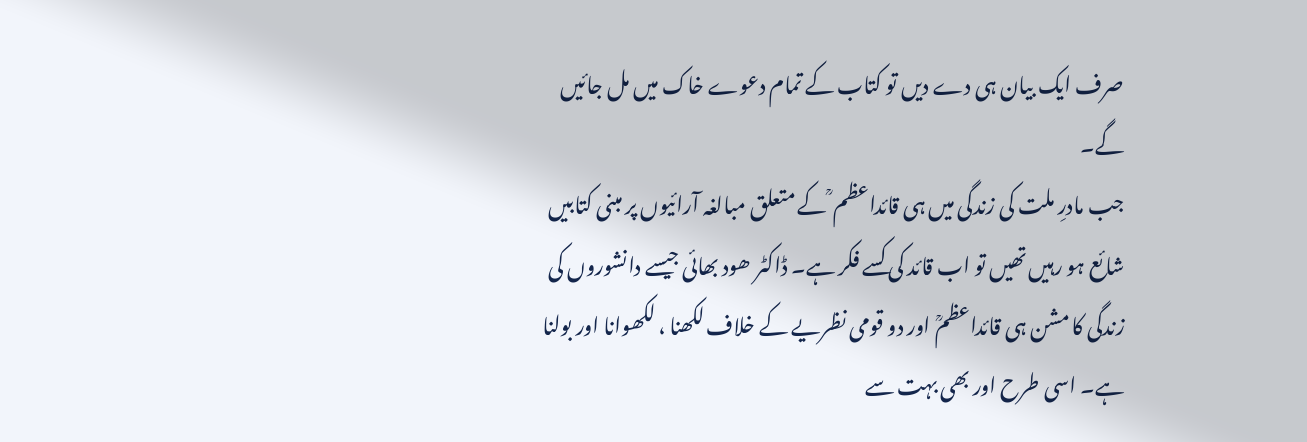صرف ایک بیان ہی دے دیں تو کتاب کے تمام دعوے خاک میں مل جائیں گے۔
جب مادرِ ملت کی زندگی میں ہی قائداعظم ؒ کے متعلق مبالغہ آرائیوں پر مبنی کتابیں شائع ہو رہیں تھیں تو اب قائد کی کسے فکر ہے۔ ڈاکٹر ھود بھائی جیسے دانشوروں کی زندگی کا مشن ہی قائداعظمؒ اور دو قومی نظریے کے خلاف لکھنا ، لکھوانا اور بولنا ہے۔ اسی طرح اور بھی بہت سے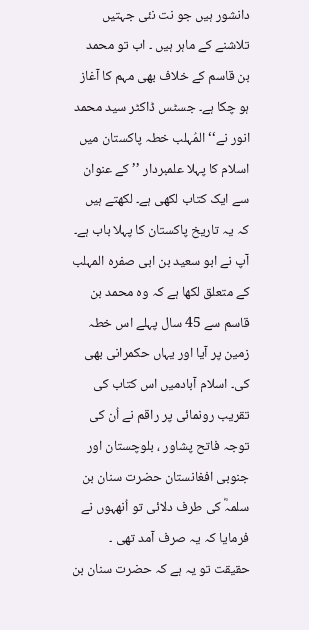دانشور ہیں جو نت نئی جہتیں تلاشنے کے ماہر ہیں ۔ اب تو محمد بن قاسم کے خلاف بھی مہم کا آغاز ہو چکا ہے۔ جسٹس ڈاکٹر سید محمد انور نے‘‘ المُہلب خطہ پاکستان میں اسلام کا پہلا علمبردار ’’ کے عنوان سے ایک کتاب لکھی ہے۔ لکھتے ہیں کہ یہ تاریخ پاکستان کا پہلا باب ہے۔ آپ نے ابو سعید بن ابی صفرہ المہلب کے متعلق لکھا ہے کہ وہ محمد بن قاسم سے 45 سال پہلے اس خطہ زمین پر آیا اور یہاں حکمرانی بھی کی۔ اسلام آبادمیں اس کتاب کی تقریب رونمائی پر راقم نے اُن کی توجہ فاتح پشاور ، بلوچستان اور جنوبی افغانستان حضرت سنان بن سلمہؓ کی طرف دلائی تو اُنھہوں نے فرمایا کہ یہ صرف آمد تھی ۔ حقیقت تو یہ ہے کہ حضرت سنان بن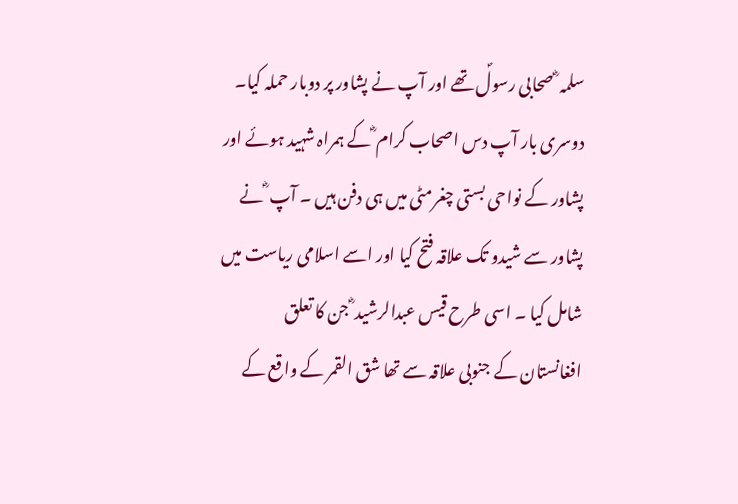سلمہ ؓ صحابی رسولؐ تھے اور آپ نے پشاور پر دوبار حملہ کیا۔ دوسری بار آپ دس اصحاب کرام ؓ کے ہمراہ شہید ہوئے اور پشاور کے نواحی بستی چغرمٹی میں ہی دفن ہیں ۔ آپ ؓ نے پشاور سے شیدو تک علاقہ فتح کیا اور اسے اسلامی ریاست میں شامل کیا ۔ اسی طرح قیس عبدالرشید ؓ جن کا تعلق افغانستان کے جنوبی علاقہ سے تھا شق القمر کے واقع کے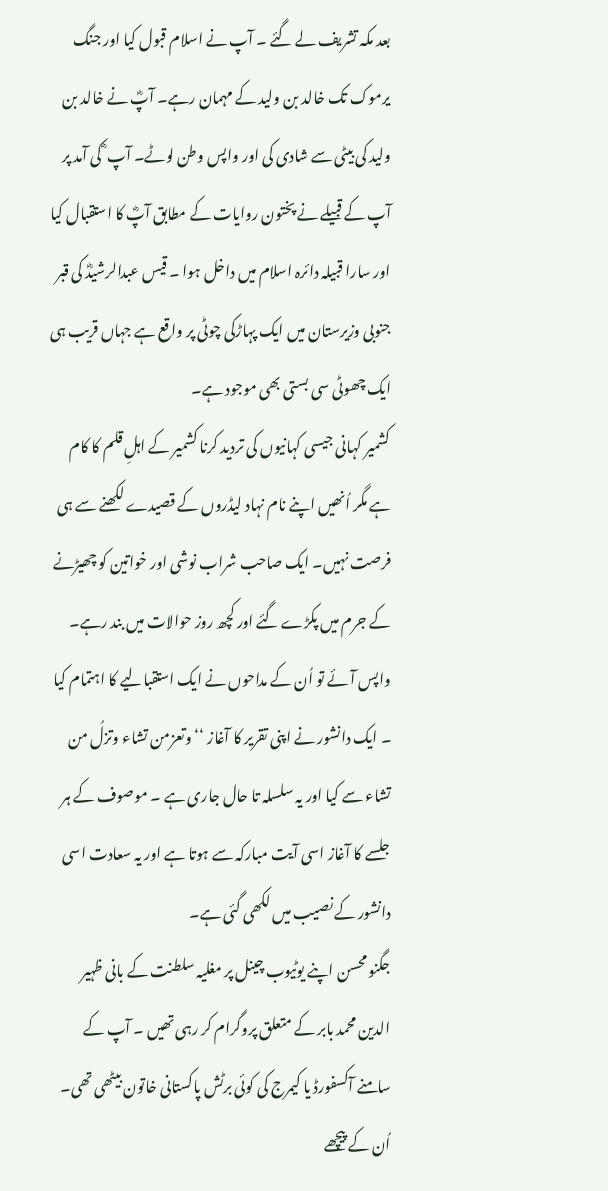بعد مکہ تشریف لے گئے ۔ آپ نے اسلام قبول کیا اور جنگ یرموک تک خالد بن ولید کے مہمان رہے۔ آپؓ نے خالد بن ولید کی بیٹی سے شادی کی اور واپس وطن لوٹے۔ آپ ؓ کی آمد پر آپ کے قبیلے نے پختون روایات کے مطابق آپؓ کا استقبال کیا اور سارا قبیلہ دائرہ اسلام میں داخل ہوا ۔ قیس عبدالرشیدؓ کی قبر جنوبی وزیرستان میں ایک پہاڑکی چوٹی پر واقع ہے جہاں قریب ہی ایک چھوٹی سی بستی بھی موجود ہے۔
کشمیر کہانی جیسی کہانیوں کی تردید کرنا کشمیر کے اہلِ قلم کا کام ہے مگر اُنھیں اپنے نام نہاد لیڈروں کے قصیدے لکھنے سے ہی فرصت نہیں۔ ایک صاحب شراب نوشی اور خواتین کو چھیڑنے کے جرم میں پکڑے گئے اور کچھ روز حوالات میں بند رہے۔ واپس آئے تو اُن کے مداحوں نے ایک استقبالیے کا اہتمام کیا ۔ ایک دانشور نے اپنی تقریر کا آغاز ‘‘وتعزمن تشاء وتزلُ من تشاء سے کیا اور یہ سلسلہ تا حال جاری ہے ۔ موصوف کے ہر جلسے کا آغاز اسی آیت مبارکہ سے ہوتا ہے اور یہ سعادت اسی دانشور کے نصیب میں لکھی گئی ہے۔
جگنو محسن اپنے یوٹیوب چینل پر مغلیہ سلطنت کے بانی ظہیر الدین محمد بابر کے متعلق پروگرام کر رہی تھیں ۔ آپ کے سامنے آکسفورڈ یا کیمرج کی کوئی برٹش پاکستانی خاتون بیٹھی تھی۔ اُن کے پیچھے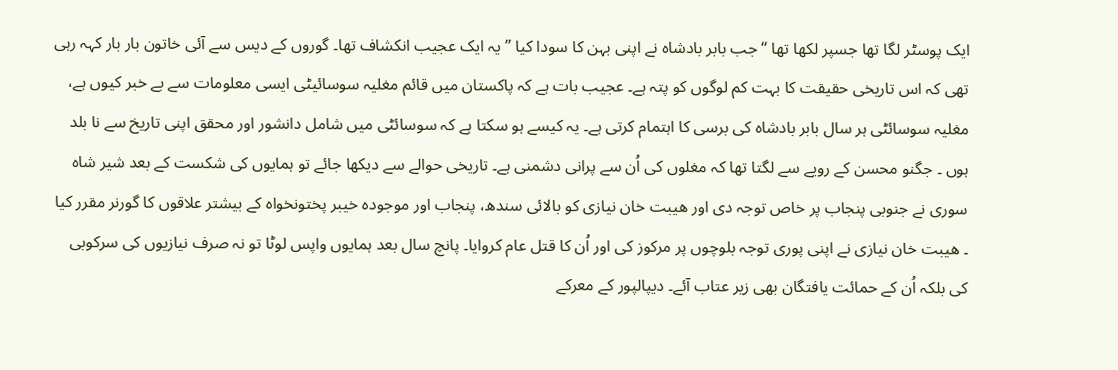ایک پوسٹر لگا تھا جسپر لکھا تھا ‘‘ جب بابر بادشاہ نے اپنی بہن کا سودا کیا ’’ یہ ایک عجیب انکشاف تھا۔ گوروں کے دیس سے آئی خاتون بار بار کہہ رہی تھی کہ اس تاریخی حقیقت کا بہت کم لوگوں کو پتہ ہے۔ عجیب بات ہے کہ پاکستان میں قائم مغلیہ سوسائیٹی ایسی معلومات سے بے خبر کیوں ہے، مغلیہ سوسائٹی ہر سال بابر بادشاہ کی برسی کا اہتمام کرتی ہے۔ یہ کیسے ہو سکتا ہے کہ سوسائٹی میں شامل دانشور اور محقق اپنی تاریخ سے نا بلد ہوں ۔ جگنو محسن کے رویے سے لگتا تھا کہ مغلوں کی اُن سے پرانی دشمنی ہے۔ تاریخی حوالے سے دیکھا جائے تو ہمایوں کی شکست کے بعد شیر شاہ سوری نے جنوبی پنجاب پر خاص توجہ دی اور ھیبت خان نیازی کو بالائی سندھ، پنجاب اور موجودہ خیبر پختونخواہ کے بیشتر علاقوں کا گورنر مقرر کیا ۔ ھیبت خان نیازی نے اپنی پوری توجہ بلوچوں پر مرکوز کی اور اُن کا قتل عام کروایا۔ پانچ سال بعد ہمایوں واپس لوٹا تو نہ صرف نیازیوں کی سرکوبی کی بلکہ اُن کے حمائت یافتگان بھی زیر عتاب آئے۔ دیپالپور کے معرکے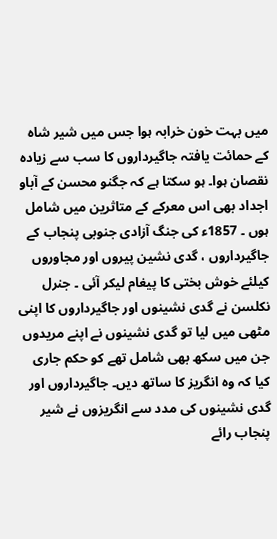میں بہت خون خرابہ ہوا جس میں شیر شاہ کے حمائت یافتہ جاگیرداروں کا سب سے زیادہ نقصان ہوا۔ ہو سکتا ہے کہ جگنو محسن کے آباو اجداد بھی اس معرکے کے متاثرین میں شامل ہوں ۔ 1857ء کی جنگ آزادی جنوبی پنجاب کے جاگیرداروں ، گدی نشین پیروں اور مجاوروں کیلئے خوش بختی کا پیغام لیکر آئی ۔ جنرل نکلسن نے گدی نشینوں اور جاگیرداروں کا اپنی مٹھی میں لیا تو گدی نشینوں نے اپنے مریدوں جن میں سکھ بھی شامل تھے کو حکم جاری کیا کہ وہ انگریز کا ساتھ دیں۔ جاگیرداروں اور گدی نشینوں کی مدد سے انگریزوں نے شیر پنجاب رائے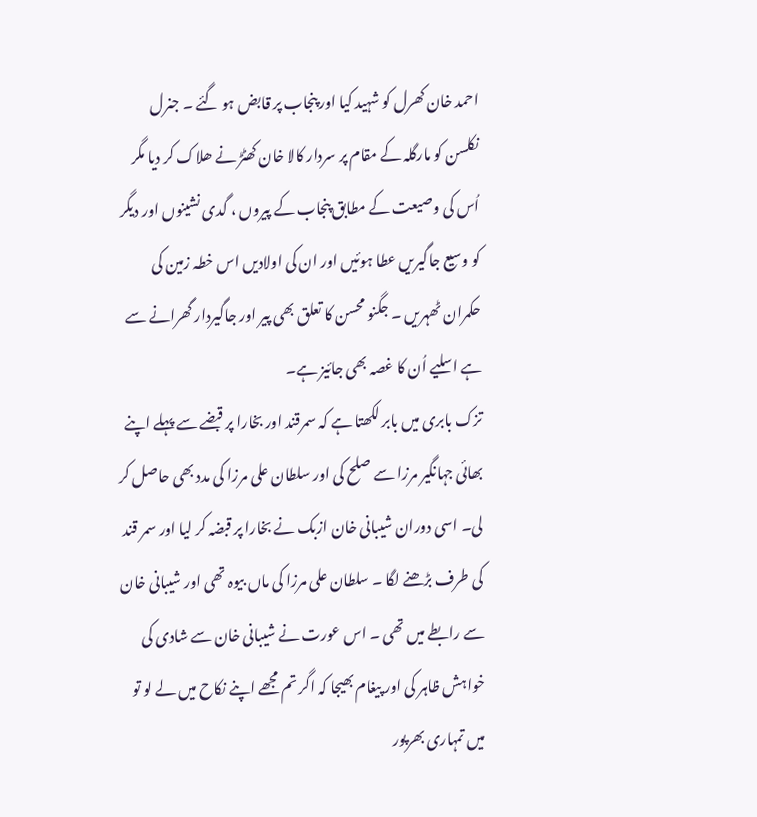احمد خان کھرل کو شہید کیا اور پنجاب پر قابض ہو گئے ۔ جنرل نکلسن کو مارگلہ کے مقام پر سردار کالا خان کھٹڑ نے ھلاک کر دیا مگر اُس کی وصیعت کے مطابق پنجاب کے پیروں ، گدی نشینوں اور دیگر کو وسیع جاگیریں عطا ہوئیں اور ان کی اولادیں اس خطہ زمین کی حکمران ٹھہریں ۔ جگنو محسن کا تعلق بھی پیر اور جاگیردار گھرانے سے ہے اسلیے اُن کا غصہ بھی جائیز ہے۔
تزک بابری میں بابر لکھتا ہے کہ سمرقند اور بخارا پر قبضے سے پہلے اپنے بھائی جہانگیر مرزا سے صلح کی اور سلطان علی مرزا کی مدد بھی حاصل کر لی۔ اسی دوران شیبانی خان ازبک نے بخارا پر قبضہ کر لیا اور سمر قند کی طرف بڑھنے لگا ۔ سلطان علی مرزا کی ماں بیوہ تھی اور شیبانی خان سے رابطے میں تھی ۔ اس عورت نے شیبانی خان سے شادی کی خواہش ظاہر کی اور پیغام بھیجا کہ اگر تم مجھے اپنے نکاح میں لے لو تو میں تمہاری بھرپور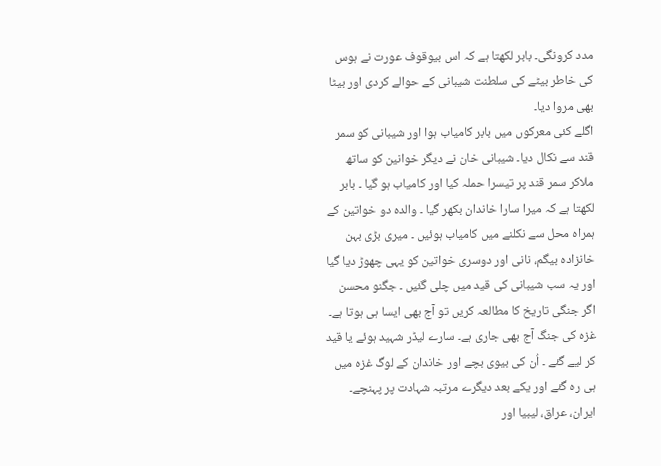مدد کرونگی۔ بابر لکھتا ہے کہ اس بیوقوف عورت نے ہوس کی خاطر بیٹے کی سلطنت شیبانی کے حوالے کردی اور بیٹا بھی مروا دیا۔
اگلے کئی معرکوں میں بابر کامیاب ہوا اور شیبانی کو سمر قند سے نکال دیا۔ شیبانی خان نے دیگر خوانین کو ساتھ ملاکر سمر قند پر تیسرا حملہ کیا اور کامیاب ہو گیا ۔ بابر لکھتا ہے کہ میرا سارا خاندان بکھر گیا ۔ والدہ دو خواتین کے ہمراہ محل سے نکلنے میں کامیاب ہوئیں ۔ میری بڑی بہن خانزادہ بیگم، نانی اور دوسری خواتین کو یہی چھوڑ دیا گیا اور یہ سب شیبانی کی قید میں چلی گئیں ۔ جگنو محسن اگر جنگی تاریخ کا مطالعہ کریں تو آج بھی ایسا ہی ہوتا ہے۔ غزہ کی جنگ آج بھی جاری ہے۔ سارے لیڈر شہید ہوئے یا قید کر لیے گئے ۔ اُن کی بیوی بچے اور خاندان کے لوگ غزہ میں ہی رہ گئے اور یکے بعد دیگرے مرتبہ شہادت پر پہنچے۔ ایران، عراق، لیبیا اور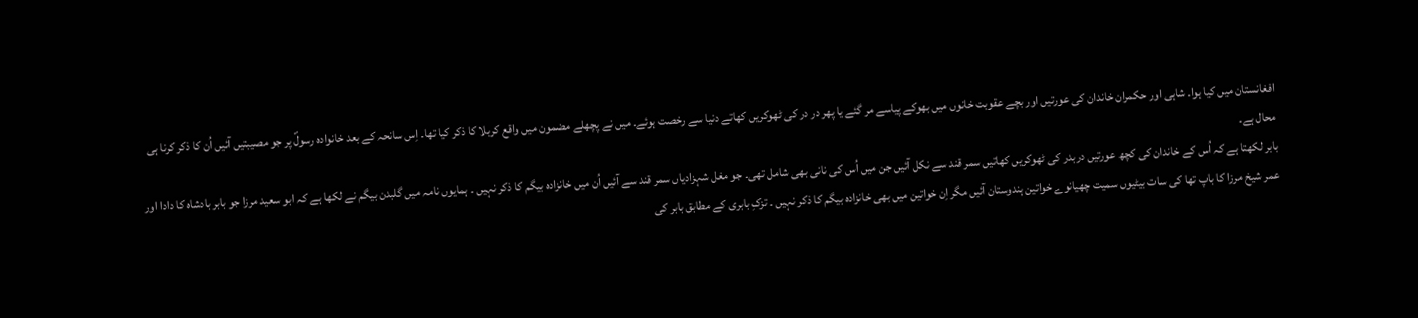افغانستان میں کیا ہوا۔ شاہی اور حکمران خاندان کی عورتیں اور بچے عقوبت خانوں میں بھوکے پیاسے مر گئے یا پھر در در کی ٹھوکریں کھاتے دنیا سے رخصت ہوئے۔ میں نے پچھلے مضمون میں واقع کربلا کا ذکر کیا تھا۔ اِس سانحہ کے بعد خانوادہ رسولؐ پر جو مصیبتیں آئیں اُن کا ذکر کرنا ہی محال ہے۔
بابر لکھتا ہے کہ اُس کے خاندان کی کچھ عورتیں دربدر کی ٹھوکریں کھاتیں سمر قند سے نکل آئیں جن میں اُس کی نانی بھی شامل تھی۔ جو مغل شہزادیاں سمر قند سے آئیں اُن میں خانزادہ بیگم کا ذکر نہیں ۔ ہمایوں نامہ میں گلبدن بیگم نے لکھا ہے کہ ابو سعید مرزا جو بابر بادشاہ کا دادا اور عمر شیخ مرزا کا باپ تھا کی سات بیٹیوں سمیت چھیانوے خواتین ہندوستان آئیں مگر اِن خواتین میں بھی خانزادہ بیگم کا ذکر نہیں ۔ تزکِ بابری کے مطابق بابر کی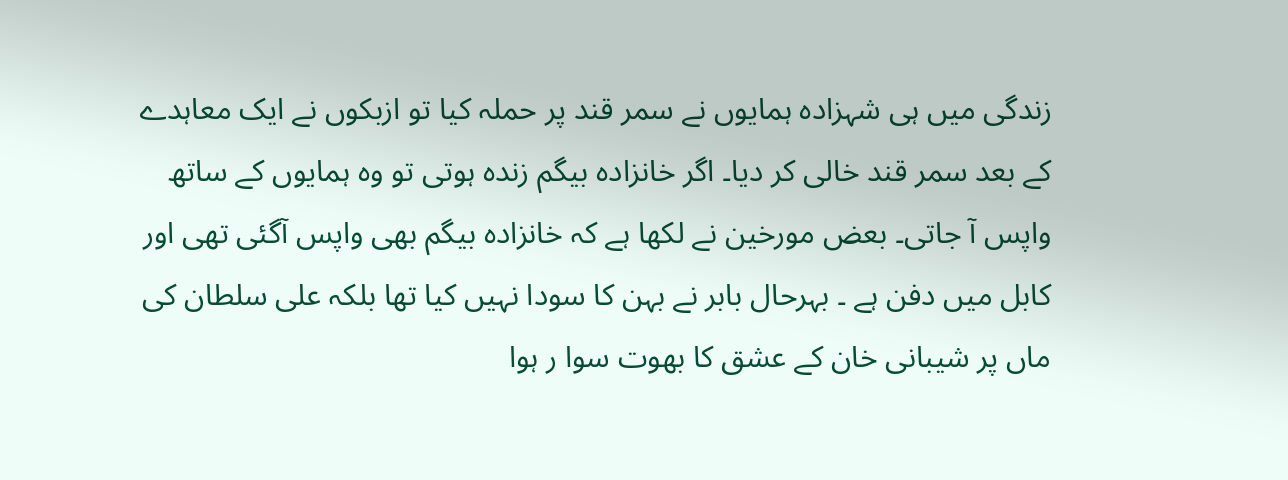زندگی میں ہی شہزادہ ہمایوں نے سمر قند پر حملہ کیا تو ازبکوں نے ایک معاہدے کے بعد سمر قند خالی کر دیا۔ اگر خانزادہ بیگم زندہ ہوتی تو وہ ہمایوں کے ساتھ واپس آ جاتی۔ بعض مورخین نے لکھا ہے کہ خانزادہ بیگم بھی واپس آگئی تھی اور کابل میں دفن ہے ۔ بہرحال بابر نے بہن کا سودا نہیں کیا تھا بلکہ علی سلطان کی ماں پر شیبانی خان کے عشق کا بھوت سوا ر ہوا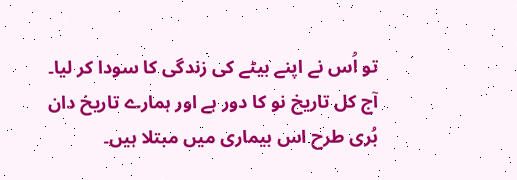تو اُس نے اپنے بیٹے کی زندگی کا سودا کر لیا۔
آج کل تاریخ نو کا دور ہے اور ہمارے تاریخ دان بُری طرح اس بیماری میں مبتلا ہیں۔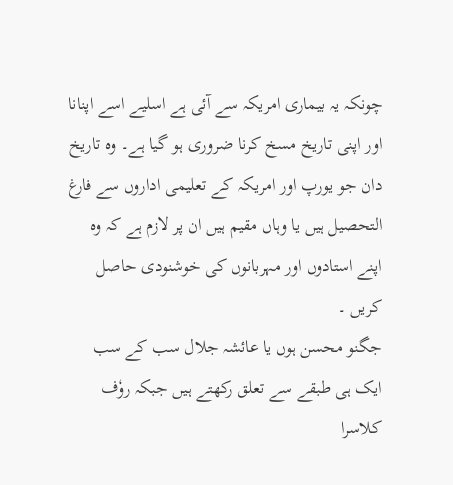چونکہ یہ بیماری امریکہ سے آئی ہے اسلیے اسے اپنانا اور اپنی تاریخ مسخ کرنا ضروری ہو گیا ہے۔ وہ تاریخ دان جو یورپ اور امریکہ کے تعلیمی اداروں سے فارغ التحصیل ہیں یا وہاں مقیم ہیں ان پر لازم ہے کہ وہ اپنے استادوں اور مہربانوں کی خوشنودی حاصل کریں ۔
جگنو محسن ہوں یا عائشہ جلال سب کے سب ایک ہی طبقے سے تعلق رکھتے ہیں جبکہ روٗف کلاسرا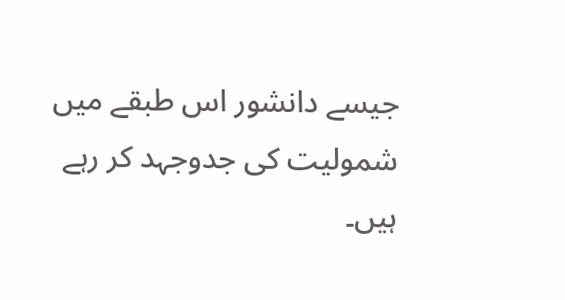جیسے دانشور اس طبقے میں شمولیت کی جدوجہد کر رہے ہیں۔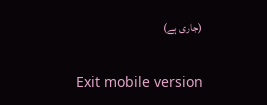(جاری ہے)

Exit mobile version